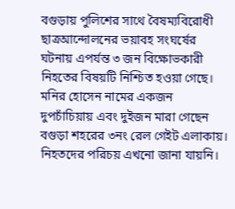বগুড়ায় পুলিশের সাথে বৈষম্যবিরোধী ছাত্রআন্দোলনের ভয়াবহ সংঘর্ষের ঘটনায় এপর্যন্ত ৩ জন বিক্ষোভকারী নিহতের বিষয়টি নিশ্চিত হওয়া গেছে। মনির হোসেন নামের একজন দুপচাঁচিয়ায় এবং দুইজন মারা গেছেন বগুড়া শহরের ৩নং রেল গেইট এলাকায়। নিহতদের পরিচয় এখনো জানা যায়নি।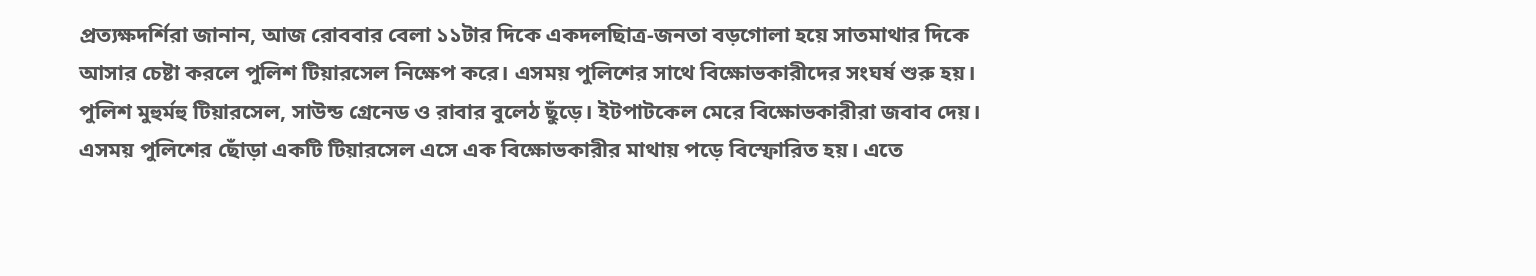প্রত্যক্ষদর্শিরা জানান, আজ রোববার বেলা ১১টার দিকে একদলছিাত্র-জনতা বড়গোলা হয়ে সাতমাথার দিকে আসার চেষ্টা করলে পুলিশ টিয়ারসেল নিক্ষেপ করে। এসময় পুলিশের সাথে বিক্ষোভকারীদের সংঘর্ষ শুরু হয়। পুলিশ মুহুর্মহু টিয়ারসেল, সাউন্ড গ্রেনেড ও রাবার বুলেঠ ছুঁড়ে। ইটপাটকেল মেরে বিক্ষোভকারীরা জবাব দেয়। এসময় পুলিশের ছোঁড়া একটি টিয়ারসেল এসে এক বিক্ষোভকারীর মাথায় পড়ে বিস্ফোরিত হয়। এতে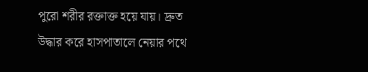পুরো শরীর রক্তাক্ত হয়ে যায়। দ্রুত উদ্ধার করে হাসপাতালে নেয়ার পথে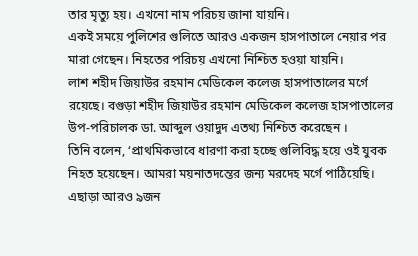তার মৃত্যু হয়। এখনো নাম পরিচয় জানা যায়নি।
একই সময়ে পুলিশের গুলিতে আরও একজন হাসপাতালে নেয়ার পর মারা গেছেন। নিহতের পরিচয় এখনো নিশ্চিত হওয়া যায়নি।
লাশ শহীদ জিয়াউর রহমান মেডিকেল কলেজ হাসপাতালের মর্গে রয়েছে। বগুড়া শহীদ জিয়াউর রহমান মেডিকেল কলেজ হাসপাতালের উপ-পরিচালক ডা. আব্দুল ওয়াদুদ এতথ্য নিশ্চিত করেছেন ।
তিনি বলেন, ‘প্রাথমিকভাবে ধারণা করা হচ্ছে গুলিবিদ্ধ হয়ে ওই যুবক নিহত হয়েছেন। আমরা ময়নাতদন্তের জন্য মরদেহ মর্গে পাঠিয়েছি। এছাড়া আরও ৯জন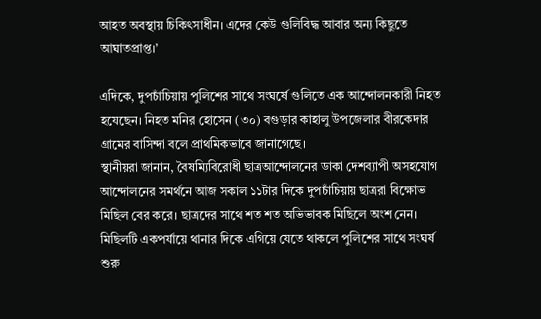আহত অবস্থায় চিকিৎসাধীন। এদের কেউ গুলিবিদ্ধ আবার অন্য কিছুতে আঘাতপ্রাপ্ত।’

এদিকে, দুপচাঁচিয়ায় পুলিশের সাথে সংঘর্ষে গুলিতে এক আন্দোলনকারী নিহত হযেছেন। নিহত মনির হোসেন (৩০) বগুড়ার কাহালু উপজেলার বীরকেদার গ্রামের বাসিন্দা বলে প্রাথমিকভাবে জানাগেছে।
স্থানীয়রা জানান, বৈষম্যিবিরোধী ছাত্রআন্দোলনের ডাকা দেশব্যাপী অসহযোগ আন্দোলনের সমর্থনে আজ সকাল ১১টার দিকে দুপচাঁচিয়ায় ছাত্ররা বিক্ষোভ মিছিল বের করে। ছাত্রদের সাথে শত শত অভিভাবক মিছিলে অংশ নেন।
মিছিলটি একপর্যায়ে থানার দিকে এগিয়ে যেতে থাকলে পুলিশের সাথে সংঘর্ষ শুরু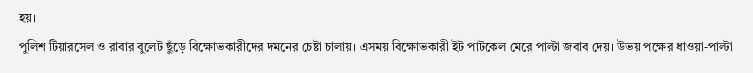হয়।
পুলিশ টিয়ারসেল ও রাবার বুলেট ছুঁড়ে বিক্ষোভকারীদের দমনের চেষ্টা চালায়। এসময় বিক্ষোভকারী ইট পাটকেল মেরে পাল্টা জবাব দেয়। উভয় পক্ষের ধাওয়া-পাল্টা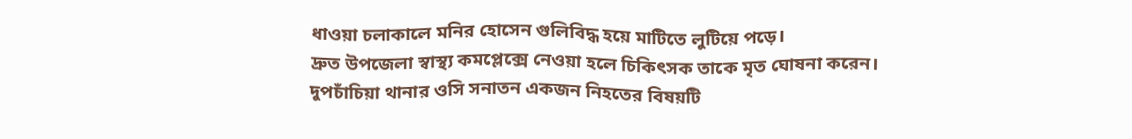ধাওয়া চলাকালে মনির হোসেন গুলিবিদ্ধ হয়ে মাটিতে লুটিয়ে পড়ে।
দ্রুত উপজেলা স্বাস্থ্য কমপ্লেক্সে নেওয়া হলে চিকিৎসক তাকে মৃত ঘোষনা করেন।
দুপচাঁচিয়া থানার ওসি সনাতন একজন নিহতের বিষয়টি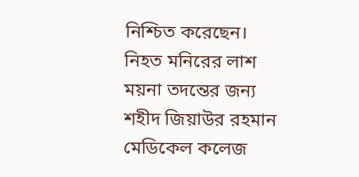নিশ্চিত করেছেন। নিহত মনিরের লাশ ময়না তদন্তের জন্য শহীদ জিয়াউর রহমান মেডিকেল কলেজ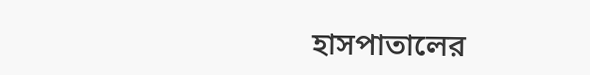হাসপাতালের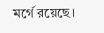মর্গে রয়েছে।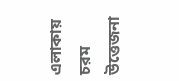এলাকায় চরম উত্তেজনা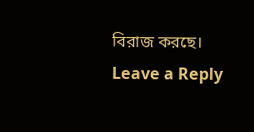বিরাজ করছে।
Leave a Reply